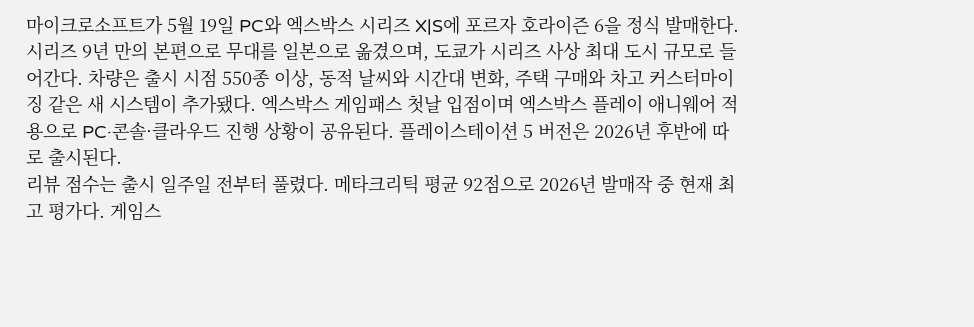마이크로소프트가 5월 19일 PC와 엑스박스 시리즈 X|S에 포르자 호라이즌 6을 정식 발매한다. 시리즈 9년 만의 본편으로 무대를 일본으로 옮겼으며, 도쿄가 시리즈 사상 최대 도시 규모로 들어간다. 차량은 출시 시점 550종 이상, 동적 날씨와 시간대 변화, 주택 구매와 차고 커스터마이징 같은 새 시스템이 추가됐다. 엑스박스 게임패스 첫날 입점이며 엑스박스 플레이 애니웨어 적용으로 PC·콘솔·클라우드 진행 상황이 공유된다. 플레이스테이션 5 버전은 2026년 후반에 따로 출시된다.
리뷰 점수는 출시 일주일 전부터 풀렸다. 메타크리틱 평균 92점으로 2026년 발매작 중 현재 최고 평가다. 게임스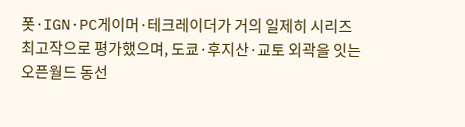폿·IGN·PC게이머·테크레이더가 거의 일제히 시리즈 최고작으로 평가했으며, 도쿄·후지산·교토 외곽을 잇는 오픈월드 동선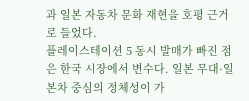과 일본 자동차 문화 재현을 호평 근거로 들었다.
플레이스테이션 5 동시 발매가 빠진 점은 한국 시장에서 변수다. 일본 무대·일본차 중심의 정체성이 가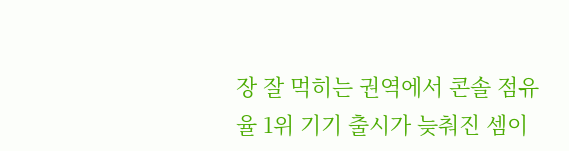장 잘 먹히는 권역에서 콘솔 점유율 1위 기기 출시가 늦춰진 셈이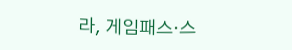라, 게임패스·스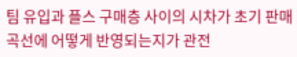팀 유입과 플스 구매층 사이의 시차가 초기 판매 곡선에 어떻게 반영되는지가 관전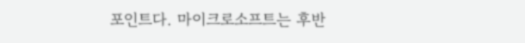포인트다. 마이크로소프트는 후반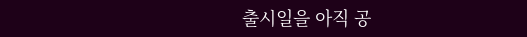출시일을 아직 공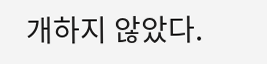개하지 않았다.